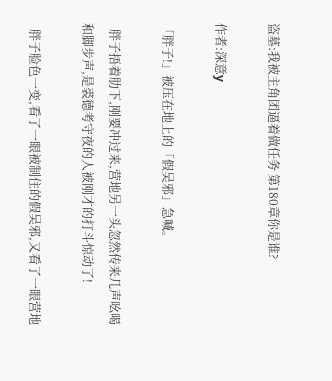盗墓:我被主角团逼着做任务 第180章你是谁?

作者:深意y

「胖子!」被压在地上的「假吴邪」急喊。

  胖子捂着肋下,刚要冲过来,营地另一头忽然传来几声吆喝和脚步声,是裘德考守夜的人被刚才的打斗惊动了!

  胖子脸色一变,看了一眼被制住的假吴邪,又看了一眼营地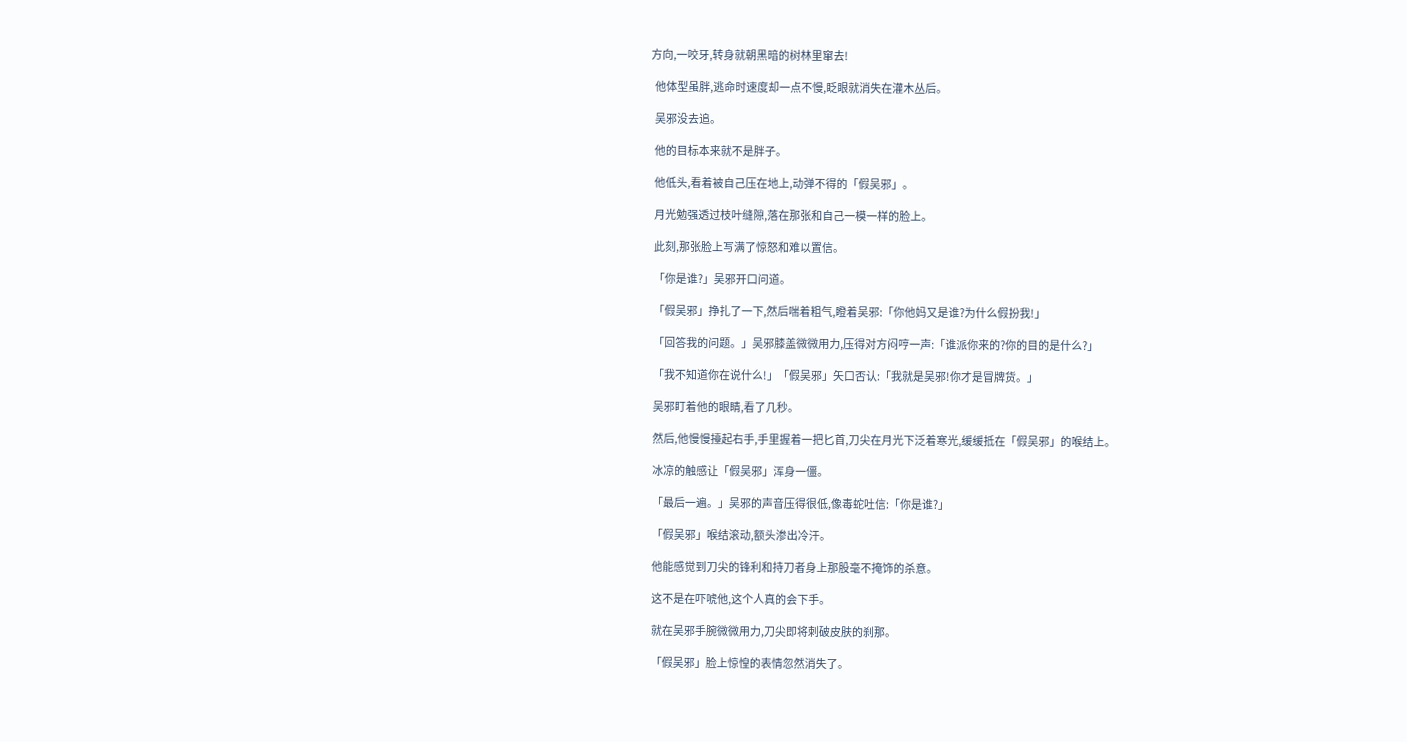方向,一咬牙,转身就朝黑暗的树林里窜去!

  他体型虽胖,逃命时速度却一点不慢,眨眼就消失在灌木丛后。

  吴邪没去追。

  他的目标本来就不是胖子。

  他低头,看着被自己压在地上,动弹不得的「假吴邪」。

  月光勉强透过枝叶缝隙,落在那张和自己一模一样的脸上。

  此刻,那张脸上写满了惊怒和难以置信。

  「你是谁?」吴邪开口问道。

  「假吴邪」挣扎了一下,然后喘着粗气,瞪着吴邪:「你他妈又是谁?为什么假扮我!」

  「回答我的问题。」吴邪膝盖微微用力,压得对方闷哼一声:「谁派你来的?你的目的是什么?」

  「我不知道你在说什么!」「假吴邪」矢口否认:「我就是吴邪!你才是冒牌货。」

  吴邪盯着他的眼睛,看了几秒。

  然后,他慢慢擡起右手,手里握着一把匕首,刀尖在月光下泛着寒光,缓缓抵在「假吴邪」的喉结上。

  冰凉的触感让「假吴邪」浑身一僵。

  「最后一遍。」吴邪的声音压得很低,像毒蛇吐信:「你是谁?」

  「假吴邪」喉结滚动,额头渗出冷汗。

  他能感觉到刀尖的锋利和持刀者身上那股毫不掩饰的杀意。

  这不是在吓唬他,这个人真的会下手。

  就在吴邪手腕微微用力,刀尖即将刺破皮肤的刹那。

  「假吴邪」脸上惊惶的表情忽然消失了。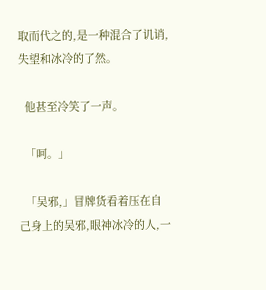取而代之的,是一种混合了讥诮,失望和冰冷的了然。

  他甚至冷笑了一声。

  「呵。」

  「吴邪,」冒牌货看着压在自己身上的吴邪,眼神冰冷的人,一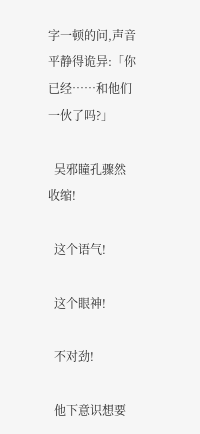字一顿的问,声音平静得诡异:「你已经……和他们一伙了吗?」

  吴邪瞳孔骤然收缩!

  这个语气!

  这个眼神!

  不对劲!

  他下意识想要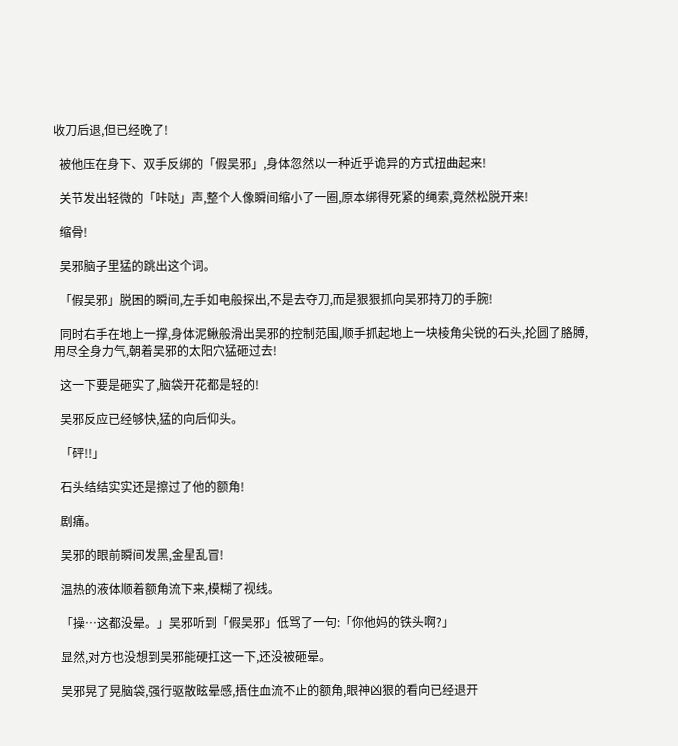收刀后退,但已经晚了!

  被他压在身下、双手反绑的「假吴邪」,身体忽然以一种近乎诡异的方式扭曲起来!

  关节发出轻微的「咔哒」声,整个人像瞬间缩小了一圈,原本绑得死紧的绳索,竟然松脱开来!

  缩骨!

  吴邪脑子里猛的跳出这个词。

  「假吴邪」脱困的瞬间,左手如电般探出,不是去夺刀,而是狠狠抓向吴邪持刀的手腕!

  同时右手在地上一撑,身体泥鳅般滑出吴邪的控制范围,顺手抓起地上一块棱角尖锐的石头,抡圆了胳膊,用尽全身力气,朝着吴邪的太阳穴猛砸过去!

  这一下要是砸实了,脑袋开花都是轻的!

  吴邪反应已经够快,猛的向后仰头。

  「砰!!」

  石头结结实实还是擦过了他的额角!

  剧痛。

  吴邪的眼前瞬间发黑,金星乱冒!

  温热的液体顺着额角流下来,模糊了视线。

  「操…这都没晕。」吴邪听到「假吴邪」低骂了一句:「你他妈的铁头啊?」

  显然,对方也没想到吴邪能硬扛这一下,还没被砸晕。

  吴邪晃了晃脑袋,强行驱散眩晕感,捂住血流不止的额角,眼神凶狠的看向已经退开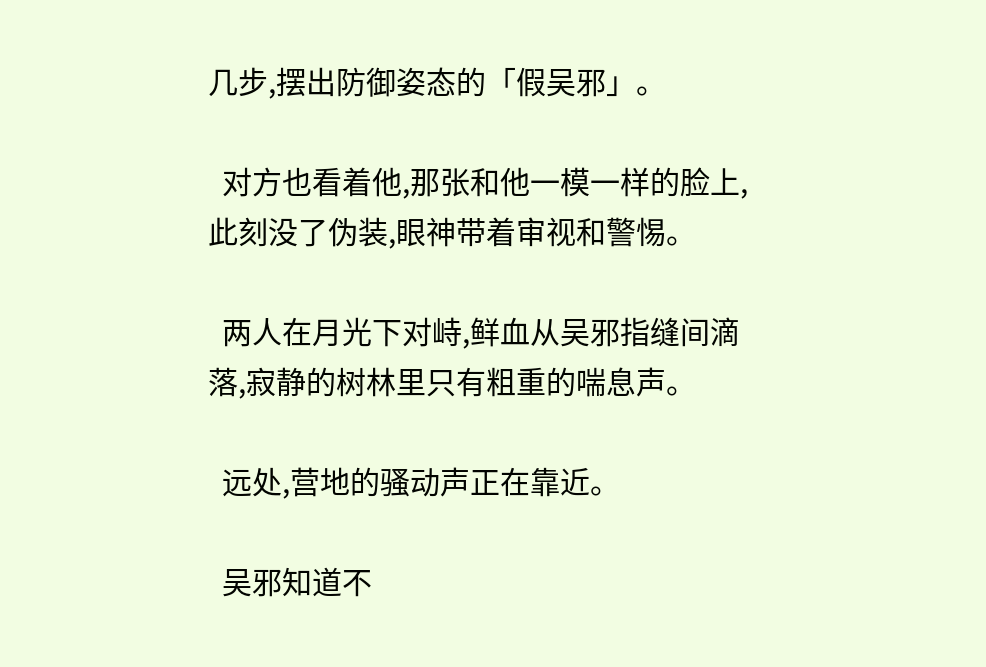几步,摆出防御姿态的「假吴邪」。

  对方也看着他,那张和他一模一样的脸上,此刻没了伪装,眼神带着审视和警惕。

  两人在月光下对峙,鲜血从吴邪指缝间滴落,寂静的树林里只有粗重的喘息声。

  远处,营地的骚动声正在靠近。

  吴邪知道不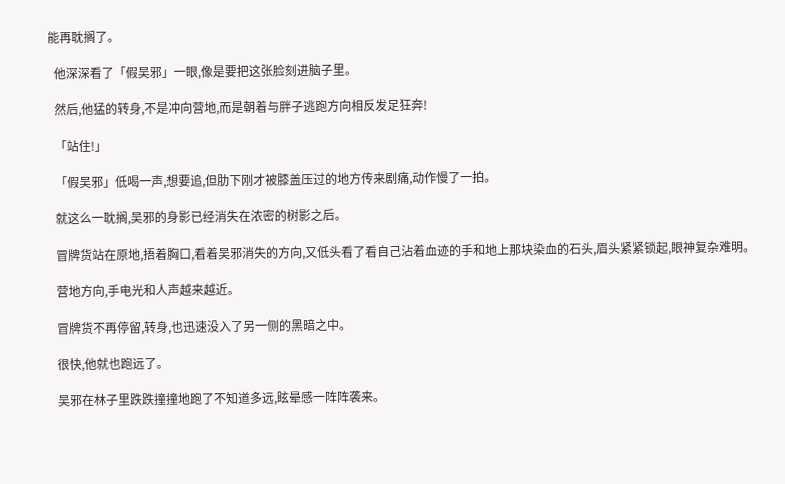能再耽搁了。

  他深深看了「假吴邪」一眼,像是要把这张脸刻进脑子里。

  然后,他猛的转身,不是冲向营地,而是朝着与胖子逃跑方向相反发足狂奔!

  「站住!」

  「假吴邪」低喝一声,想要追,但肋下刚才被膝盖压过的地方传来剧痛,动作慢了一拍。

  就这么一耽搁,吴邪的身影已经消失在浓密的树影之后。

  冒牌货站在原地,捂着胸口,看着吴邪消失的方向,又低头看了看自己沾着血迹的手和地上那块染血的石头,眉头紧紧锁起,眼神复杂难明。

  营地方向,手电光和人声越来越近。

  冒牌货不再停留,转身,也迅速没入了另一侧的黑暗之中。

  很快,他就也跑远了。

  吴邪在林子里跌跌撞撞地跑了不知道多远,眩晕感一阵阵袭来。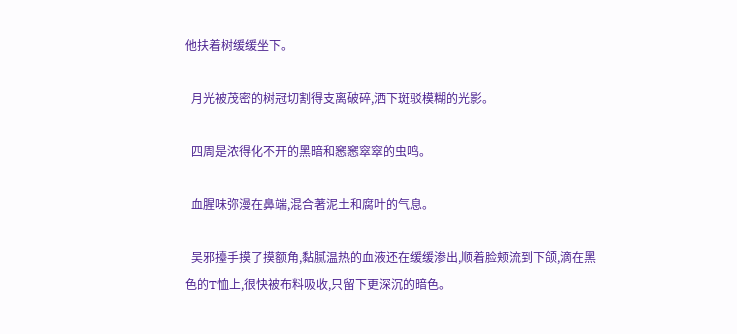他扶着树缓缓坐下。

  月光被茂密的树冠切割得支离破碎,洒下斑驳模糊的光影。

  四周是浓得化不开的黑暗和窸窸窣窣的虫鸣。

  血腥味弥漫在鼻端,混合著泥土和腐叶的气息。

  吴邪擡手摸了摸额角,黏腻温热的血液还在缓缓渗出,顺着脸颊流到下颌,滴在黑色的T恤上,很快被布料吸收,只留下更深沉的暗色。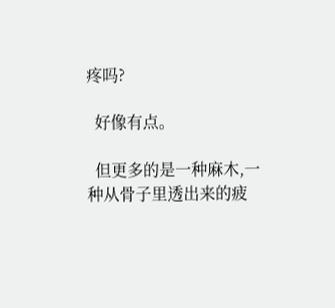疼吗?

  好像有点。

  但更多的是一种麻木,一种从骨子里透出来的疲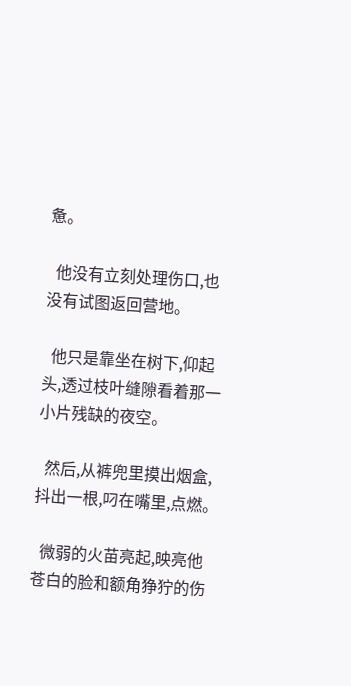惫。

  他没有立刻处理伤口,也没有试图返回营地。

  他只是靠坐在树下,仰起头,透过枝叶缝隙看着那一小片残缺的夜空。

  然后,从裤兜里摸出烟盒,抖出一根,叼在嘴里,点燃。

  微弱的火苗亮起,映亮他苍白的脸和额角狰狞的伤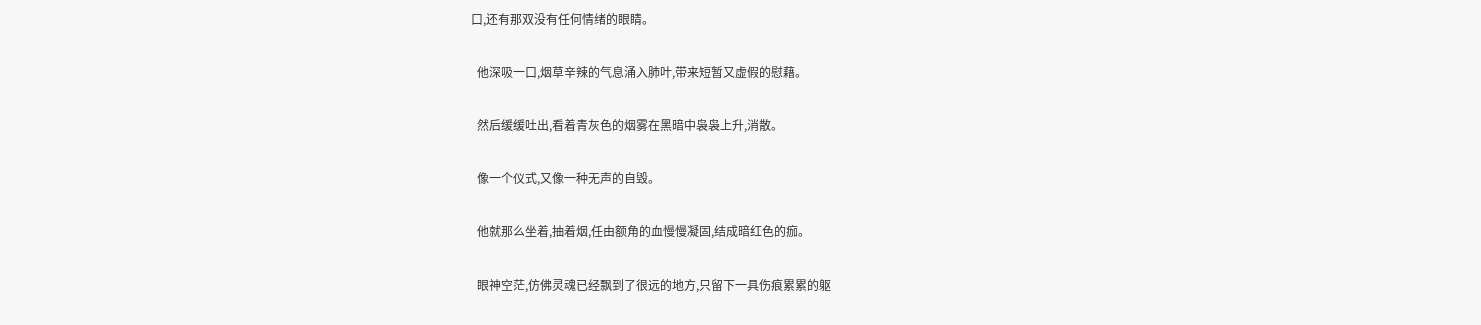口,还有那双没有任何情绪的眼睛。

  他深吸一口,烟草辛辣的气息涌入肺叶,带来短暂又虚假的慰藉。

  然后缓缓吐出,看着青灰色的烟雾在黑暗中袅袅上升,消散。

  像一个仪式,又像一种无声的自毁。

  他就那么坐着,抽着烟,任由额角的血慢慢凝固,结成暗红色的痂。

  眼神空茫,仿佛灵魂已经飘到了很远的地方,只留下一具伤痕累累的躯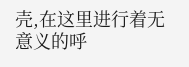壳,在这里进行着无意义的呼